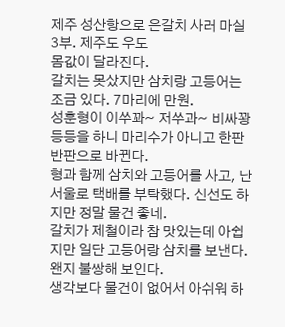제주 성산항으로 은갈치 사러 마실 3부. 제주도 우도
몸값이 달라진다.
갈치는 못샀지만 삼치랑 고등어는 조금 있다. 7마리에 만원.
성훈형이 이쑤꽈~ 저쑤과~ 비싸꽝 등등을 하니 마리수가 아니고 한판 반판으로 바뀐다.
형과 함께 삼치와 고등어를 사고, 난 서울로 택배를 부탁했다. 신선도 하지만 정말 물건 좋네.
갈치가 제철이라 참 맛있는데 아쉽지만 일단 고등어랑 삼치를 보낸다.
왠지 불쌍해 보인다.
생각보다 물건이 없어서 아쉬워 하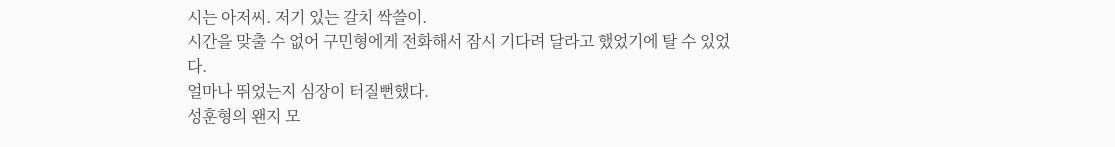시는 아저씨. 저기 있는 갈치 싹쓸이.
시간을 맞출 수 없어 구민형에게 전화해서 잠시 기다려 달라고 했었기에 탈 수 있었다.
얼마나 뛰었는지 심장이 터질뻔했다.
성훈형의 왠지 모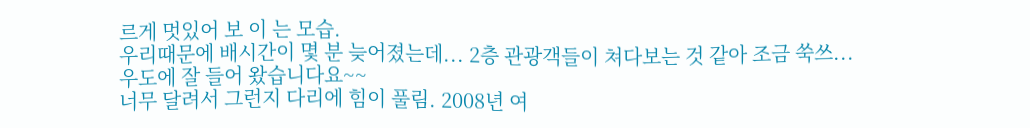르게 멋있어 보 이 는 모습.
우리때문에 배시간이 몇 분 늦어졌는데... 2층 관광객들이 쳐다보는 것 같아 조금 쑥쓰...
우도에 잘 들어 왔습니다요~~
너무 달려서 그런지 다리에 힘이 풀림. 2008년 여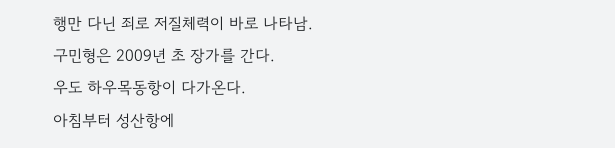행만 다닌 죄로 저질체력이 바로 나타남.
구민형은 2009년 초 장가를 간다.
우도 하우목동항이 다가온다.
아침부터 성산항에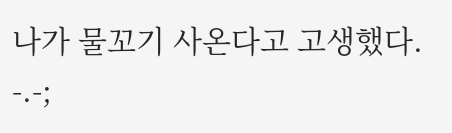나가 물꼬기 사온다고 고생했다. -.-;